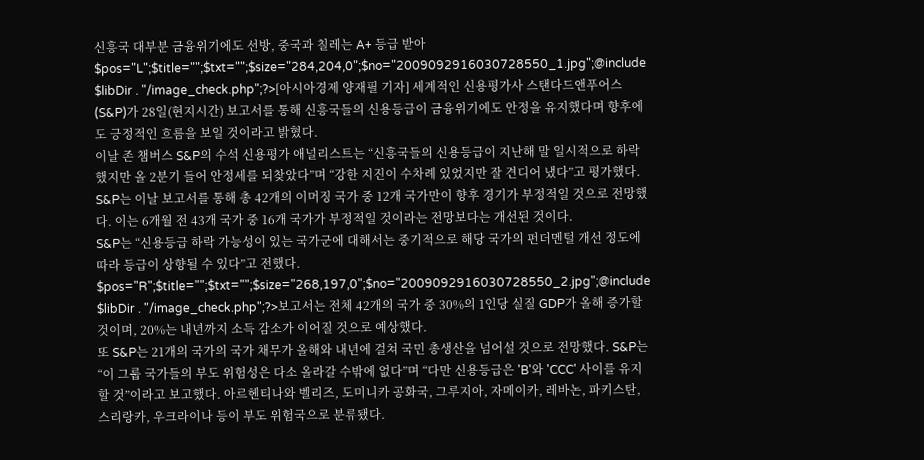신흥국 대부분 금융위기에도 선방, 중국과 칠레는 A+ 등급 받아
$pos="L";$title="";$txt="";$size="284,204,0";$no="2009092916030728550_1.jpg";@include $libDir . "/image_check.php";?>[아시아경제 양재필 기자] 세계적인 신용평가사 스탠다드앤푸어스(S&P)가 28일(현지시간) 보고서를 통해 신흥국들의 신용등급이 금융위기에도 안정을 유지했다며 향후에도 긍정적인 흐름을 보일 것이라고 밝혔다.
이날 존 챔버스 S&P의 수석 신용평가 애널리스트는 “신흥국들의 신용등급이 지난해 말 일시적으로 하락했지만 올 2분기 들어 안정세를 되찾았다”며 “강한 지진이 수차례 있었지만 잘 견디어 냈다”고 평가했다.
S&P는 이날 보고서를 통해 총 42개의 이머징 국가 중 12개 국가만이 향후 경기가 부정적일 것으로 전망했다. 이는 6개월 전 43개 국가 중 16개 국가가 부정적일 것이라는 전망보다는 개선된 것이다.
S&P는 “신용등급 하락 가능성이 있는 국가군에 대해서는 중기적으로 해당 국가의 펀더멘털 개선 정도에 따라 등급이 상향될 수 있다”고 전했다.
$pos="R";$title="";$txt="";$size="268,197,0";$no="2009092916030728550_2.jpg";@include $libDir . "/image_check.php";?>보고서는 전체 42개의 국가 중 30%의 1인당 실질 GDP가 올해 증가할 것이며, 20%는 내년까지 소득 감소가 이어질 것으로 예상했다.
또 S&P는 21개의 국가의 국가 채무가 올해와 내년에 걸쳐 국민 총생산을 넘어설 것으로 전망했다. S&P는 “이 그룹 국가들의 부도 위험성은 다소 올라갈 수밖에 없다”며 “다만 신용등급은 'B'와 'CCC' 사이를 유지할 것”이라고 보고했다. 아르헨티나와 벨리즈, 도미니카 공화국, 그루지아, 자메이카, 레바논, 파키스탄, 스리랑카, 우크라이나 등이 부도 위험국으로 분류됐다.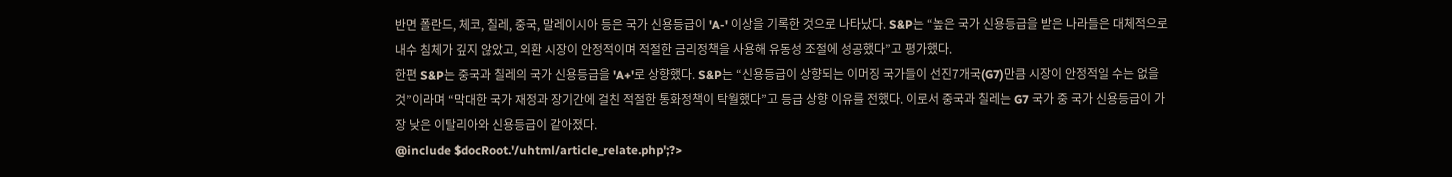반면 폴란드, 체코, 칠레, 중국, 말레이시아 등은 국가 신용등급이 'A-' 이상을 기록한 것으로 나타났다. S&P는 “높은 국가 신용등급을 받은 나라들은 대체적으로 내수 침체가 깊지 않았고, 외환 시장이 안정적이며 적절한 금리정책을 사용해 유동성 조절에 성공했다”고 평가했다.
한편 S&P는 중국과 칠레의 국가 신용등급을 'A+'로 상향했다. S&P는 “신용등급이 상향되는 이머징 국가들이 선진7개국(G7)만큼 시장이 안정적일 수는 없을 것”이라며 “막대한 국가 재정과 장기간에 걸친 적절한 통화정책이 탁월했다”고 등급 상향 이유를 전했다. 이로서 중국과 칠레는 G7 국가 중 국가 신용등급이 가장 낮은 이탈리아와 신용등급이 같아졌다.
@include $docRoot.'/uhtml/article_relate.php';?>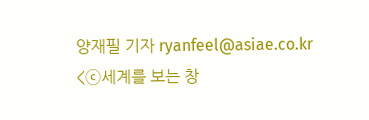양재필 기자 ryanfeel@asiae.co.kr
<ⓒ세계를 보는 창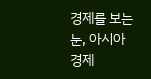경제를 보는 눈, 아시아경제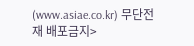(www.asiae.co.kr) 무단전재 배포금지>